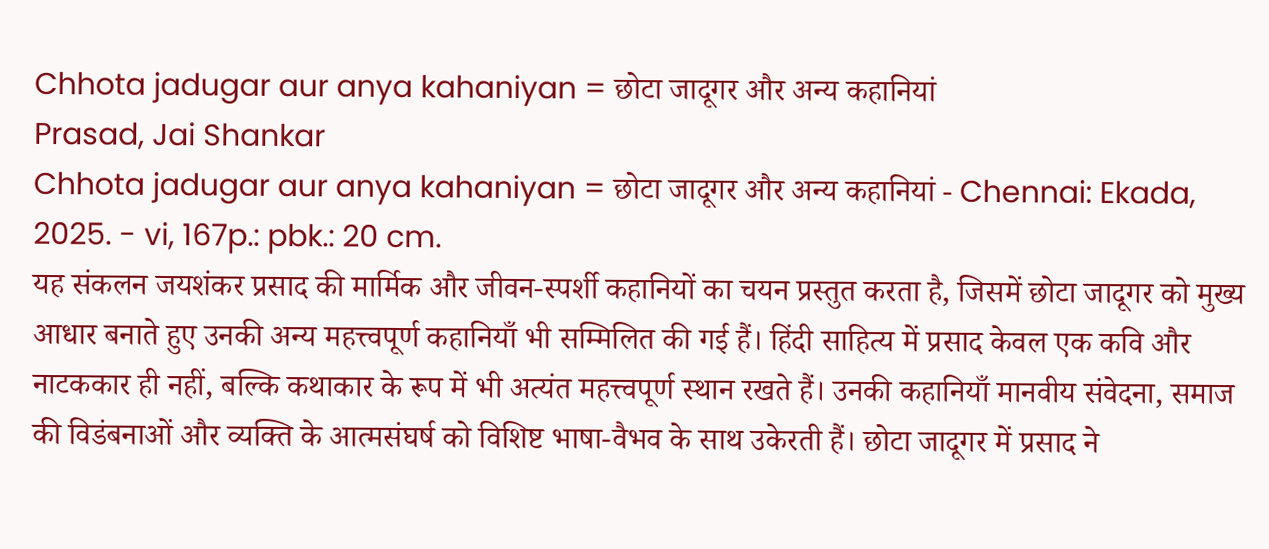Chhota jadugar aur anya kahaniyan = छोटा जादूगर और अन्य कहानियां
Prasad, Jai Shankar
Chhota jadugar aur anya kahaniyan = छोटा जादूगर और अन्य कहानियां - Chennai: Ekada, 2025. - vi, 167p.: pbk.: 20 cm.
यह संकलन जयशंकर प्रसाद की मार्मिक और जीवन-स्पर्शी कहानियों का चयन प्रस्तुत करता है, जिसमें छोटा जादूगर को मुख्य आधार बनाते हुए उनकी अन्य महत्त्वपूर्ण कहानियाँ भी सम्मिलित की गई हैं। हिंदी साहित्य में प्रसाद केवल एक कवि और नाटककार ही नहीं, बल्कि कथाकार के रूप में भी अत्यंत महत्त्वपूर्ण स्थान रखते हैं। उनकी कहानियाँ मानवीय संवेदना, समाज की विडंबनाओं और व्यक्ति के आत्मसंघर्ष को विशिष्ट भाषा-वैभव के साथ उकेरती हैं। छोटा जादूगर में प्रसाद ने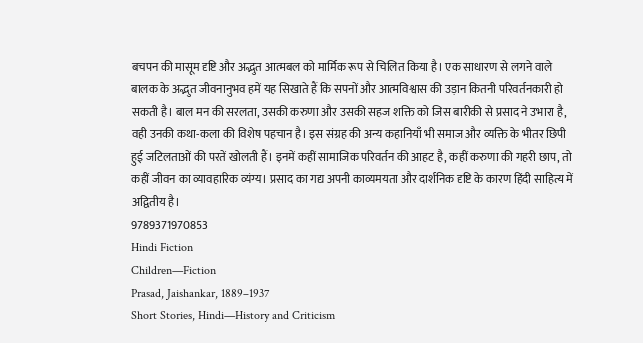बचपन की मासूम दृष्टि और अद्भुत आत्मबल को मार्मिक रूप से चिलित किया है। एक साधारण से लगने वाले बालक के अद्भुत जीवनानुभव हमें यह सिखाते हैं कि सपनों और आत्मविश्वास की उड़ान कितनी परिवर्तनकारी हो सकती है। बाल मन की सरलता, उसकी करुणा और उसकी सहज शक्ति को जिस बारीकी से प्रसाद ने उभारा है, वही उनकी कथा-कला की विशेष पहचान है। इस संग्रह की अन्य कहानियाँ भी समाज और व्यक्ति के भीतर छिपी हुई जटिलताओं की परतें खोलती हैं। इनमें कहीं सामाजिक परिवर्तन की आहट है, कहीं करुणा की गहरी छाप, तो कहीं जीवन का व्यावहारिक व्यंग्य। प्रसाद का गद्य अपनी काव्यमयता और दार्शनिक दृष्टि के कारण हिंदी साहित्य में अद्वितीय है।
9789371970853
Hindi Fiction
Children—Fiction
Prasad, Jaishankar, 1889–1937
Short Stories, Hindi—History and Criticism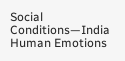Social Conditions—India
Human Emotions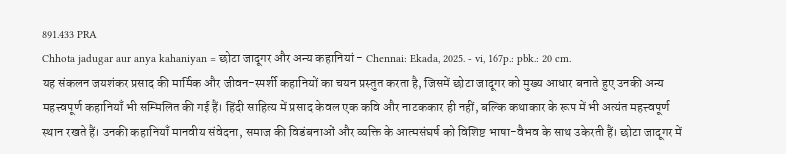891.433 PRA
Chhota jadugar aur anya kahaniyan = छोटा जादूगर और अन्य कहानियां - Chennai: Ekada, 2025. - vi, 167p.: pbk.: 20 cm.
यह संकलन जयशंकर प्रसाद की मार्मिक और जीवन-स्पर्शी कहानियों का चयन प्रस्तुत करता है, जिसमें छोटा जादूगर को मुख्य आधार बनाते हुए उनकी अन्य महत्त्वपूर्ण कहानियाँ भी सम्मिलित की गई हैं। हिंदी साहित्य में प्रसाद केवल एक कवि और नाटककार ही नहीं, बल्कि कथाकार के रूप में भी अत्यंत महत्त्वपूर्ण स्थान रखते हैं। उनकी कहानियाँ मानवीय संवेदना, समाज की विडंबनाओं और व्यक्ति के आत्मसंघर्ष को विशिष्ट भाषा-वैभव के साथ उकेरती हैं। छोटा जादूगर में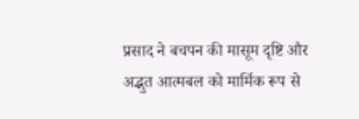प्रसाद ने बचपन की मासूम दृष्टि और अद्भुत आत्मबल को मार्मिक रूप से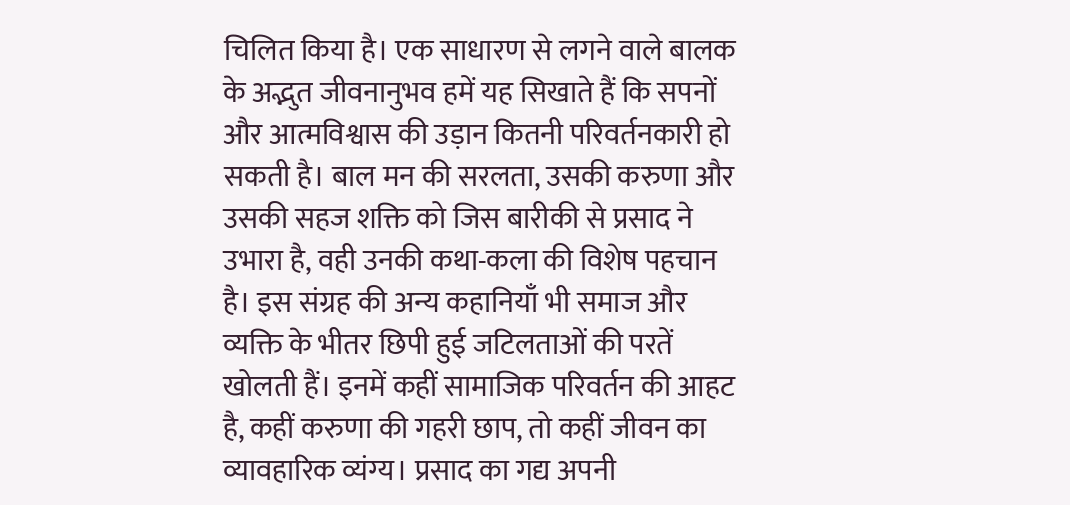चिलित किया है। एक साधारण से लगने वाले बालक के अद्भुत जीवनानुभव हमें यह सिखाते हैं कि सपनों और आत्मविश्वास की उड़ान कितनी परिवर्तनकारी हो सकती है। बाल मन की सरलता, उसकी करुणा और उसकी सहज शक्ति को जिस बारीकी से प्रसाद ने उभारा है, वही उनकी कथा-कला की विशेष पहचान है। इस संग्रह की अन्य कहानियाँ भी समाज और व्यक्ति के भीतर छिपी हुई जटिलताओं की परतें खोलती हैं। इनमें कहीं सामाजिक परिवर्तन की आहट है, कहीं करुणा की गहरी छाप, तो कहीं जीवन का व्यावहारिक व्यंग्य। प्रसाद का गद्य अपनी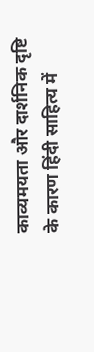काव्यमयता और दार्शनिक दृष्टि के कारण हिंदी साहित्य में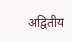अद्वितीय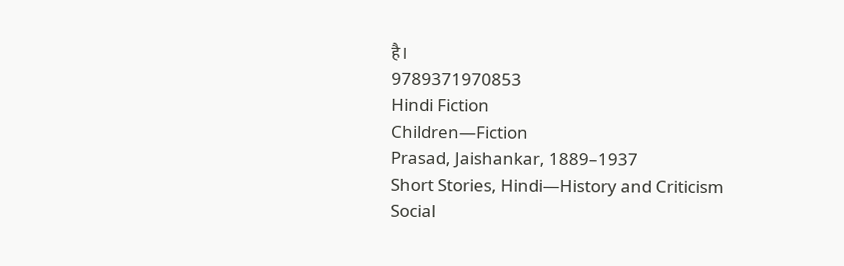है।
9789371970853
Hindi Fiction
Children—Fiction
Prasad, Jaishankar, 1889–1937
Short Stories, Hindi—History and Criticism
Social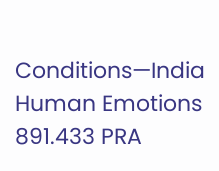Conditions—India
Human Emotions
891.433 PRA